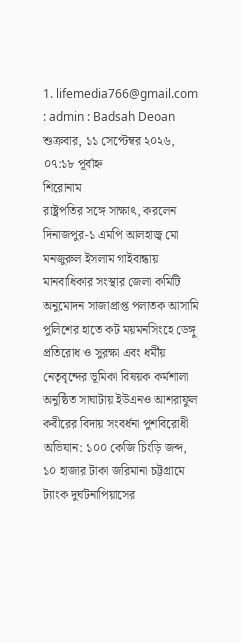1. lifemedia766@gmail.com : admin : Badsah Deoan
শুক্রবার, ১১ সেপ্টেম্বর ২০২৬, ০৭:১৮ পূর্বাহ্ন
শিরোনাম
রাষ্ট্রপতির সঙ্গে সাক্ষাৎ, করলেন দিনাজপুর-১ এমপি আলহাজ্ব মো মনজুরুল ইসলাম গাইবান্ধায় মানবাধিকার সংস্থার জেলা কমিটি অনুমোদন সাজাপ্রাপ্ত পলাতক আসামি পুলিশের হাতে কট ময়মনসিংহে ডেঙ্গু প্রতিরোধ ও সুরক্ষা এবং ধর্মীয় নেতৃবৃন্দের ভূমিকা বিষয়ক কর্মশালা অনুষ্ঠিত সাঘাটায় ইউএনও আশরাফুল কবীরের বিদায় সংবর্ধনা পুশবিরোধী অভিযান: ১০০ কেজি চিংড়ি জব্দ, ১০ হাজার টাকা জরিমানা চট্টগ্রামে ট্যাংক দুর্ঘটনাপিয়াসের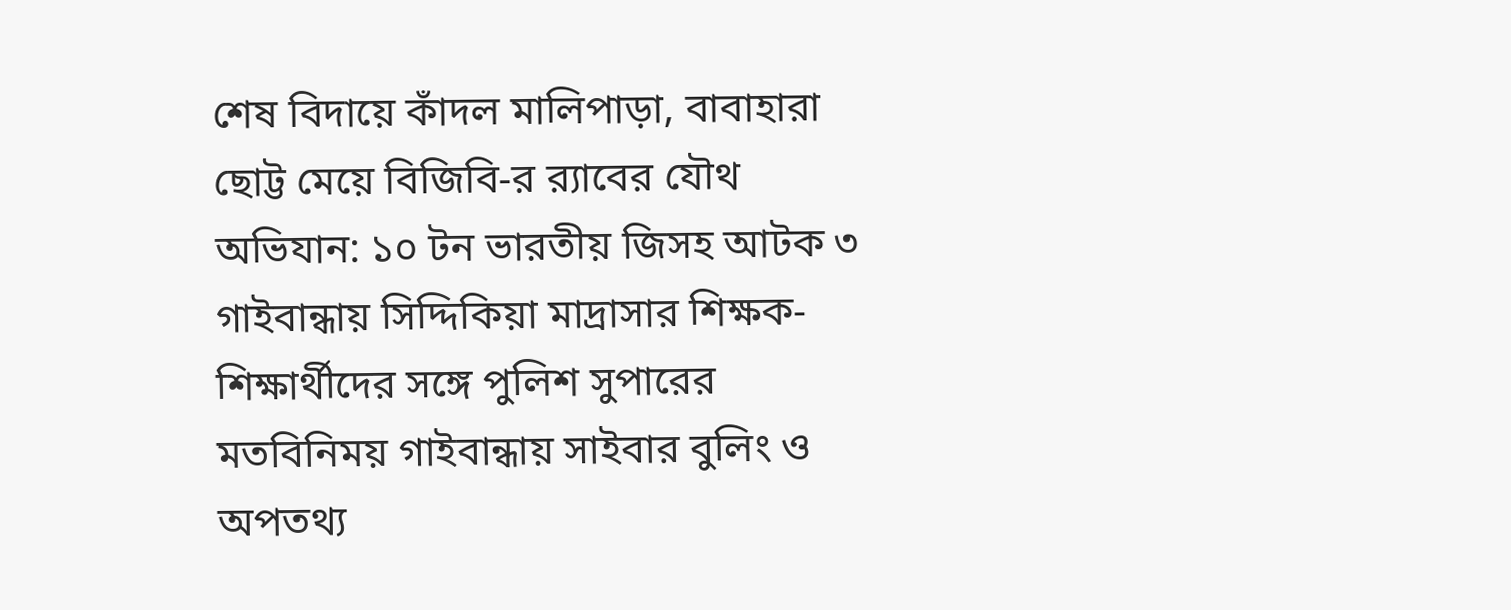শেষ বিদায়ে কাঁদল মালিপাড়া, বাবাহারা ছোট্ট মেয়ে বিজিবি-র র‌্যাবের যৌথ অভিযান: ১০ টন ভারতীয় জিসহ আটক ৩ গাইবান্ধায় সিদ্দিকিয়া মাদ্রাসার শিক্ষক-শিক্ষার্থীদের সঙ্গে পুলিশ সুপারের মতবিনিময় গাইবান্ধায় সাইবার বুলিং ও অপতথ্য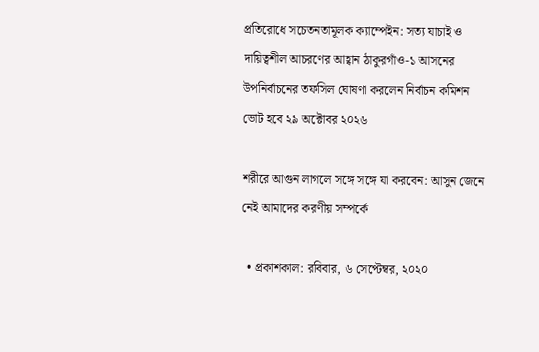প্রতিরোধে সচেতনতামূলক ক্যাম্পেইন: সত্য যাচাই ও দায়িত্বশীল আচরণের আহ্বান ঠাকুরগাঁও-১ আসনের উপনির্বাচনের তফসিল ঘোষণা করলেন নির্বাচন কমিশন ভোট হবে ২৯ অক্টোবর ২০২৬

শরীরে আগুন লাগলে সঙ্গে সঙ্গে যা করবেন: আসুন জেনে নেই আমাদের করণীয় সম্পর্কে

  • প্রকাশকাল: রবিবার, ৬ সেপ্টেম্বর, ২০২০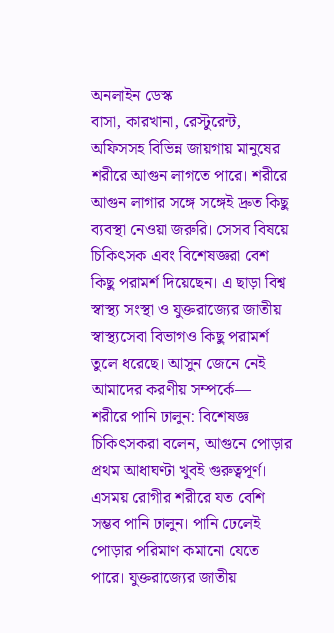অনলাইন ডেস্ক
বাসা, কারখানা, রেস্টুরেন্ট, অফিসসহ বিভিন্ন জায়গায় মানুষের শরীরে আগুন লাগতে পারে। শরীরে আগুন লাগার সঙ্গে সঙ্গেই দ্রুত কিছু ব্যবস্থা নেওয়া জরুরি। সেসব বিষয়ে চিকিৎসক এবং বিশেষজ্ঞরা বেশ কিছু পরামর্শ দিয়েছেন। এ ছাড়া বিশ্ব স্বাস্থ্য সংস্থা ও যুক্তরাজ্যের জাতীয় স্বাস্থ্যসেবা বিভাগও কিছু পরামর্শ তুলে ধরেছে। আসুন জেনে নেই আমাদের করণীয় সম্পর্কে—
শরীরে পানি ঢালুন: বিশেষজ্ঞ চিকিৎসকরা বলেন, আগুনে পোড়ার প্রথম আধাঘণ্টা খুবই গুরুত্বপূর্ণ। এসময় রোগীর শরীরে যত বেশি সম্ভব পানি ঢালুন। পানি ঢেলেই পোড়ার পরিমাণ কমানো যেতে পারে। যুক্তরাজ্যের জাতীয়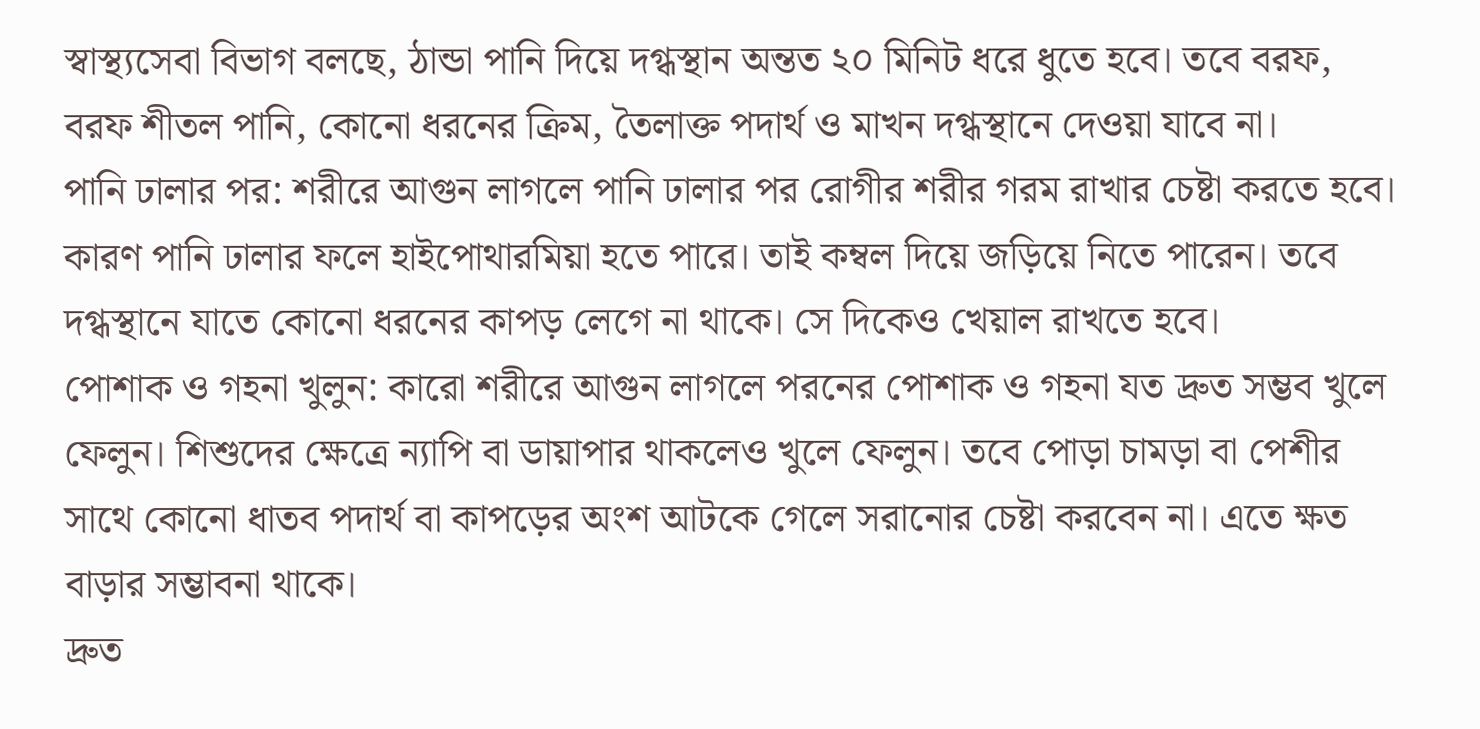স্বাস্থ্যসেবা বিভাগ বলছে, ঠান্ডা পানি দিয়ে দগ্ধস্থান অন্তত ২০ মিনিট ধরে ধুতে হবে। তবে বরফ, বরফ শীতল পানি, কোনো ধরনের ক্রিম, তৈলাক্ত পদার্থ ও মাখন দগ্ধস্থানে দেওয়া যাবে না।
পানি ঢালার পর: শরীরে আগুন লাগলে পানি ঢালার পর রোগীর শরীর গরম রাখার চেষ্টা করতে হবে। কারণ পানি ঢালার ফলে হাইপোথারমিয়া হতে পারে। তাই কম্বল দিয়ে জড়িয়ে নিতে পারেন। তবে দগ্ধস্থানে যাতে কোনো ধরনের কাপড় লেগে না থাকে। সে দিকেও খেয়াল রাখতে হবে।
পোশাক ও গহনা খুলুন: কারো শরীরে আগুন লাগলে পরনের পোশাক ও গহনা যত দ্রুত সম্ভব খুলে ফেলুন। শিশুদের ক্ষেত্রে ন্যাপি বা ডায়াপার থাকলেও খুলে ফেলুন। তবে পোড়া চামড়া বা পেশীর সাথে কোনো ধাতব পদার্থ বা কাপড়ের অংশ আটকে গেলে সরানোর চেষ্টা করবেন না। এতে ক্ষত বাড়ার সম্ভাবনা থাকে।
দ্রুত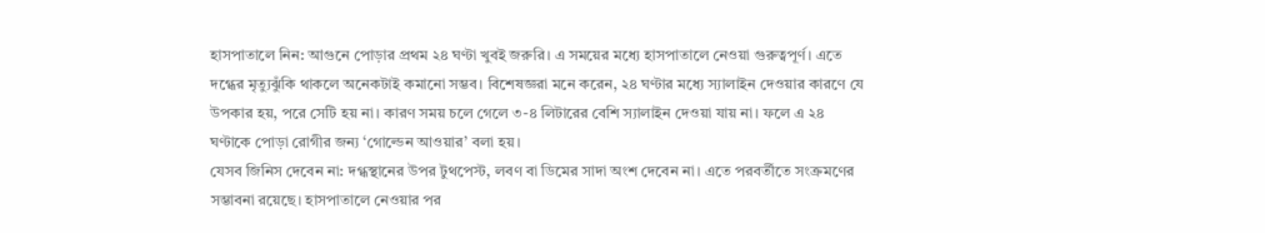হাসপাতালে নিন: আগুনে পোড়ার প্রথম ২৪ ঘণ্টা খুবই জরুরি। এ সময়ের মধ্যে হাসপাতালে নেওয়া গুরুত্বপূর্ণ। এতে দগ্ধের মৃত্যুঝুঁকি থাকলে অনেকটাই কমানো সম্ভব। বিশেষজ্ঞরা মনে করেন, ২৪ ঘণ্টার মধ্যে স্যালাইন দেওয়ার কারণে যে উপকার হয়, পরে সেটি হয় না। কারণ সময় চলে গেলে ৩-৪ লিটারের বেশি স্যালাইন দেওয়া যায় না। ফলে এ ২৪ ঘণ্টাকে পোড়া রোগীর জন্য ‘গোল্ডেন আওয়ার’ বলা হয়।
যেসব জিনিস দেবেন না: দগ্ধস্থানের উপর টুথপেস্ট, লবণ বা ডিমের সাদা অংশ দেবেন না। এতে পরবর্তীতে সংক্রমণের সম্ভাবনা রয়েছে। হাসপাতালে নেওয়ার পর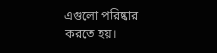এগুলো পরিষ্কার করতে হয়।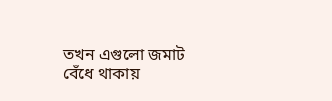তখন এগুলো জমাট বেঁধে থাকায়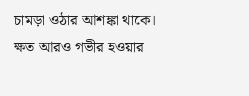চামড়া ওঠার আশঙ্কা থাকে। ক্ষত আরও গভীর হওয়ার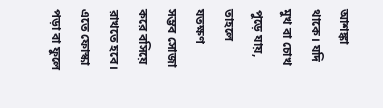আশঙ্কা থাকে। যদি মুখ বা চোখ পুড়ে যায়, তাহলে যতক্ষণ সম্ভব সোজা করে বসিয়ে রাখতে হবে। এতে ফোস্কা পড়া বা ফুলে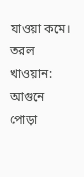যাওয়া কমে।
তরল খাওয়ান: আগুনে পোড়া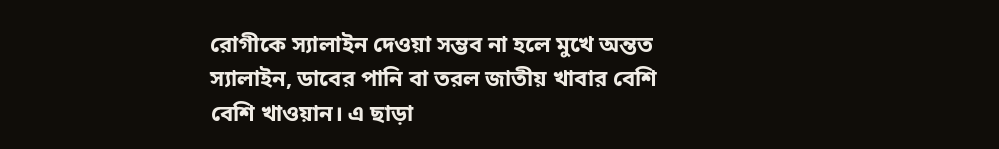রোগীকে স্যালাইন দেওয়া সম্ভব না হলে মুখে অন্তত স্যালাইন, ডাবের পানি বা তরল জাতীয় খাবার বেশি বেশি খাওয়ান। এ ছাড়া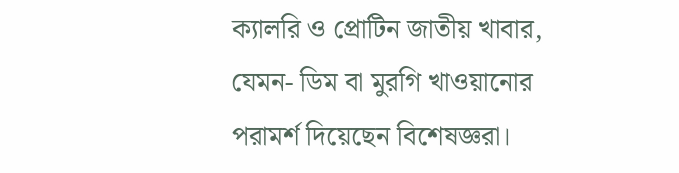ক্যালরি ও প্রোটিন জাতীয় খাবার, যেমন- ডিম বা মুরগি খাওয়ানোর পরামর্শ দিয়েছেন বিশেষজ্ঞরা।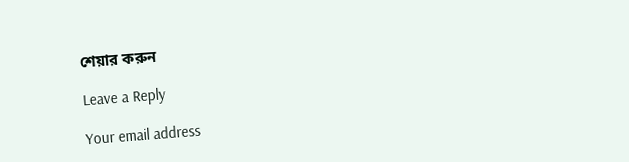শেয়ার করুন

Leave a Reply

Your email address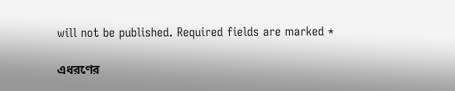will not be published. Required fields are marked *

এধরণের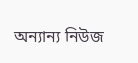অন্যান্য নিউজ